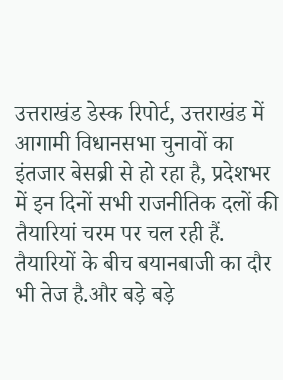उत्तराखंड डेस्क रिपोर्ट, उत्तराखंड में आगामी विधानसभा चुनावों का इंतजार बेसब्री से हो रहा है, प्रदेशभर में इन दिनों सभी राजनीतिक दलों की तैयारियां चरम पर चल रही हैं. तैयारियों के बीच बयानबाजी का दौर भी तेज है.और बड़े बड़े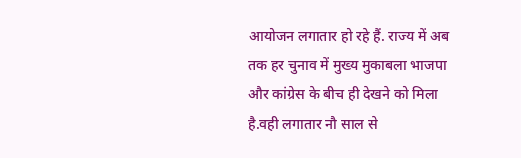आयोजन लगातार हो रहे हैं. राज्य में अब तक हर चुनाव में मुख्य मुकाबला भाजपा और कांग्रेस के बीच ही देखने को मिला है.वही लगातार नौ साल से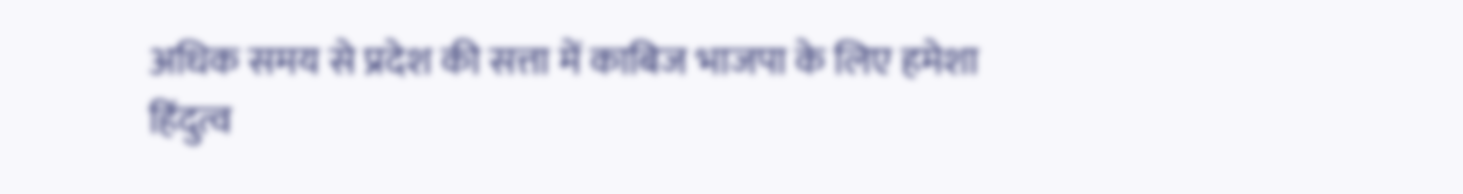अधिक समय से प्रदेश की सत्ता में काबिज भाजपा के लिए हमेशा हिंदुत्व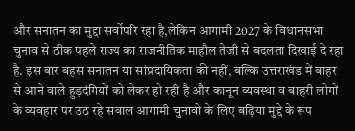और सनातन का मुद्दा सर्वोपरि रहा है,लेकिन आगामी 2027 के विधानसभा चुनाव से ठीक पहले राज्य का राजनीतिक माहौल तेजी से बदलता दिखाई दे रहा है. इस बार बहस सनातन या सांप्रदायिकता की नहीं, बल्कि उत्तराखंड में बाहर से आने वाले हुड़दंगियों को लेकर हो रही है और कानून व्यवस्था व बाहरी लोगों के व्यवहार पर उठ रहे सवाल आगामी चुनावो के लिए बढ़िया मुद्दे के रूप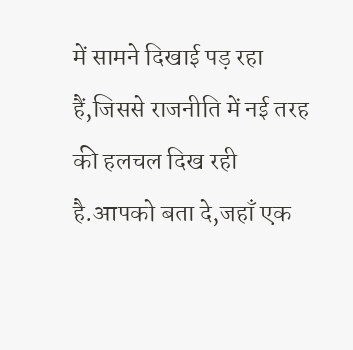में सामने दिखाई पड़ रहा हैं,जिससे राजनीति में नई तरह की हलचल दिख रही है.आपको बता दे,जहाँ एक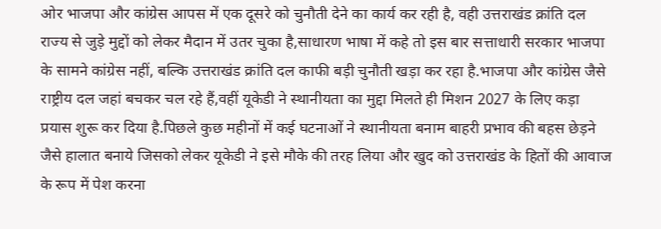ओर भाजपा और कांग्रेस आपस में एक दूसरे को चुनौती देने का कार्य कर रही है, वही उत्तराखंड क्रांति दल राज्य से जुड़े मुद्दों को लेकर मैदान में उतर चुका है,साधारण भाषा में कहे तो इस बार सत्ताधारी सरकार भाजपा के सामने कांग्रेस नहीं, बल्कि उत्तराखंड क्रांति दल काफी बड़ी चुनौती खड़ा कर रहा है.भाजपा और कांग्रेस जैसे राष्ट्रीय दल जहां बचकर चल रहे हैं,वहीं यूकेडी ने स्थानीयता का मुद्दा मिलते ही मिशन 2027 के लिए कड़ा प्रयास शुरू कर दिया है.पिछले कुछ महीनों में कई घटनाओं ने स्थानीयता बनाम बाहरी प्रभाव की बहस छेड़ने जैसे हालात बनाये जिसको लेकर यूकेडी ने इसे मौके की तरह लिया और खुद को उत्तराखंड के हितों की आवाज के रूप में पेश करना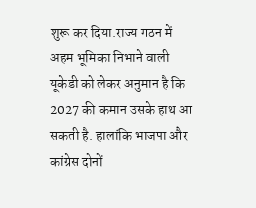शुरू कर दिया.राज्य गठन में अहम भूमिका निभाने वाली यूकेडी को लेकर अनुमान है कि 2027 की कमान उसके हाथ आ सकती है. हालांकि भाजपा और कांग्रेस दोनों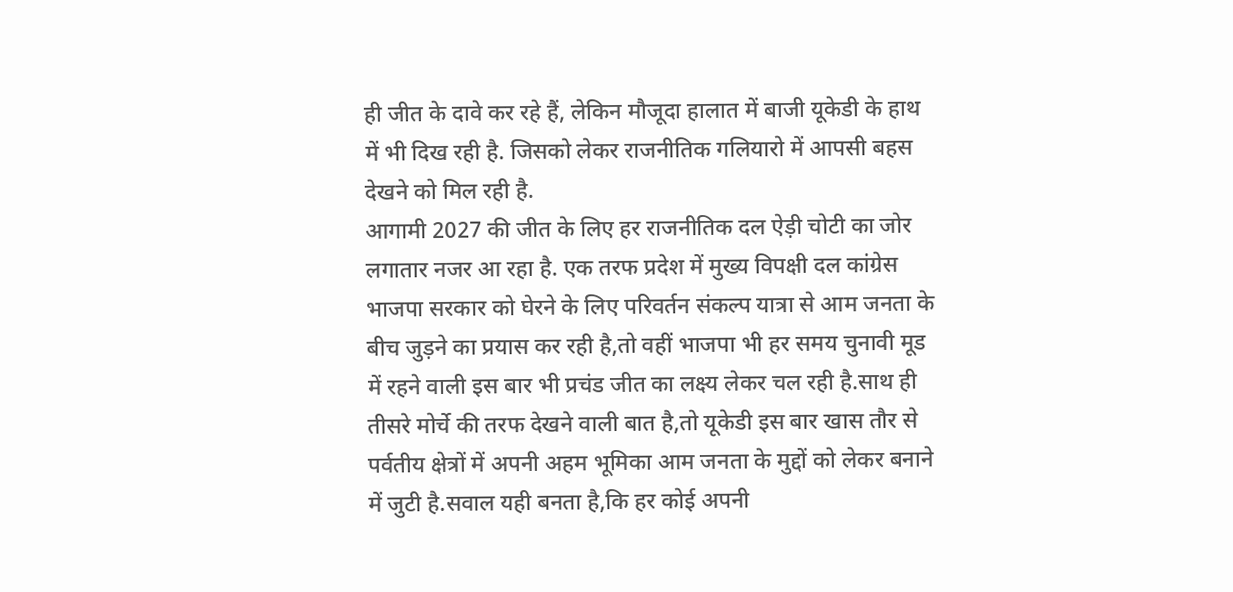ही जीत के दावे कर रहे हैं, लेकिन मौजूदा हालात में बाजी यूकेडी के हाथ में भी दिख रही है. जिसको लेकर राजनीतिक गलियारो में आपसी बहस देखने को मिल रही है.
आगामी 2027 की जीत के लिए हर राजनीतिक दल ऐड़ी चोटी का जोर लगातार नजर आ रहा है. एक तरफ प्रदेश में मुख्य विपक्षी दल कांग्रेस भाजपा सरकार को घेरने के लिए परिवर्तन संकल्प यात्रा से आम जनता के बीच जुड़ने का प्रयास कर रही है,तो वहीं भाजपा भी हर समय चुनावी मूड में रहने वाली इस बार भी प्रचंड जीत का लक्ष्य लेकर चल रही है.साथ ही तीसरे मोर्चे की तरफ देखने वाली बात है,तो यूकेडी इस बार खास तौर से पर्वतीय क्षेत्रों में अपनी अहम भूमिका आम जनता के मुद्दों को लेकर बनाने में जुटी है.सवाल यही बनता है,कि हर कोई अपनी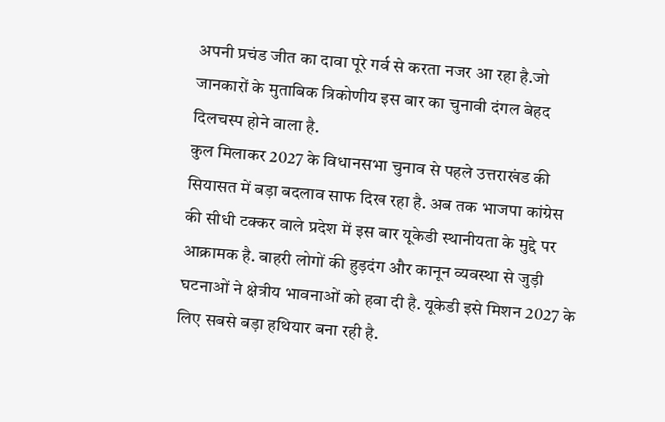अपनी प्रचंड जीत का दावा पूरे गर्व से करता नजर आ रहा है.जो जानकारों के मुताबिक त्रिकोणीय इस बार का चुनावी दंगल बेहद दिलचस्प होने वाला है.
कुल मिलाकर 2027 के विधानसभा चुनाव से पहले उत्तराखंड की सियासत में बड़ा बदलाव साफ दिख रहा है. अब तक भाजपा कांग्रेस की सीधी टक्कर वाले प्रदेश में इस बार यूकेडी स्थानीयता के मुद्दे पर आक्रामक है. बाहरी लोगों की हुड़दंग और कानून व्यवस्था से जुड़ी घटनाओं ने क्षेत्रीय भावनाओं को हवा दी है. यूकेडी इसे मिशन 2027 के लिए सबसे बड़ा हथियार बना रही है.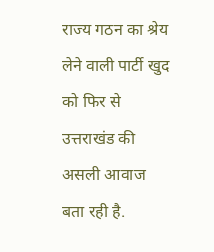राज्य गठन का श्रेय लेने वाली पार्टी खुद को फिर से उत्तराखंड की असली आवाज बता रही है.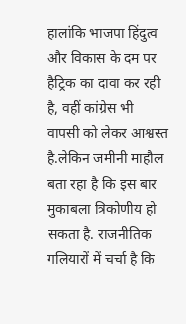हालांकि भाजपा हिंदुत्व और विकास के दम पर हैट्रिक का दावा कर रही है, वहीं कांग्रेस भी वापसी को लेकर आश्वस्त है.लेकिन जमीनी माहौल बता रहा है कि इस बार मुकाबला त्रिकोणीय हो सकता है. राजनीतिक गलियारों में चर्चा है कि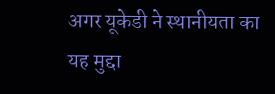अगर यूकेडी ने स्थानीयता का यह मुद्दा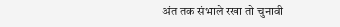अंत तक संभाले रखा तो चुनावी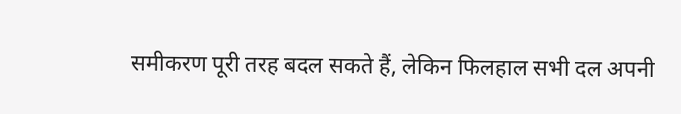समीकरण पूरी तरह बदल सकते हैं, लेकिन फिलहाल सभी दल अपनी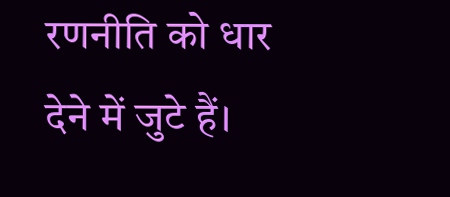रणनीति को धार देने में जुटे हैं।